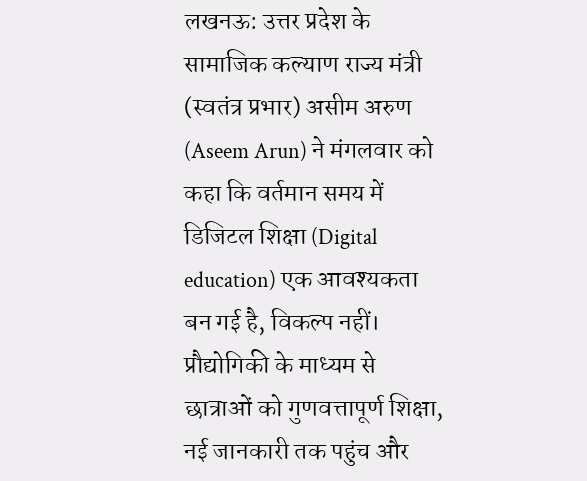लखनऊ: उत्तर प्रदेश के सामाजिक कल्याण राज्य मंत्री (स्वतंत्र प्रभार) असीम अरुण (Aseem Arun) ने मंगलवार को कहा कि वर्तमान समय में डिजिटल शिक्षा (Digital education) एक आवश्यकता बन गई है, विकल्प नहीं। प्रौद्योगिकी के माध्यम से छात्राओं को गुणवत्तापूर्ण शिक्षा, नई जानकारी तक पहुंच और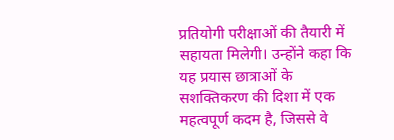प्रतियोगी परीक्षाओं की तैयारी में सहायता मिलेगी। उन्होंने कहा कि यह प्रयास छात्राओं के सशक्तिकरण की दिशा में एक महत्वपूर्ण कदम है, जिससे वे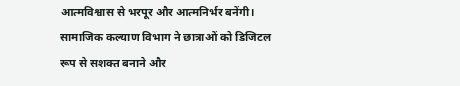आत्मविश्वास से भरपूर और आत्मनिर्भर बनेंगी।
सामाजिक कल्याण विभाग ने छात्राओं को डिजिटल रूप से सशक्त बनाने और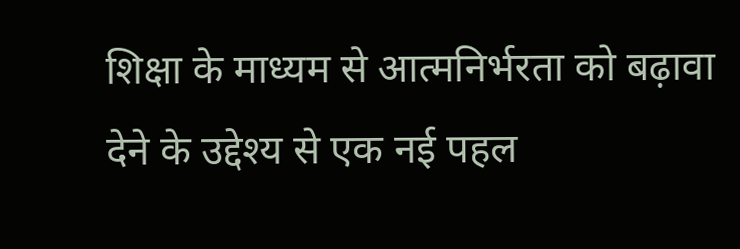शिक्षा के माध्यम से आत्मनिर्भरता को बढ़ावा देने के उद्देश्य से एक नई पहल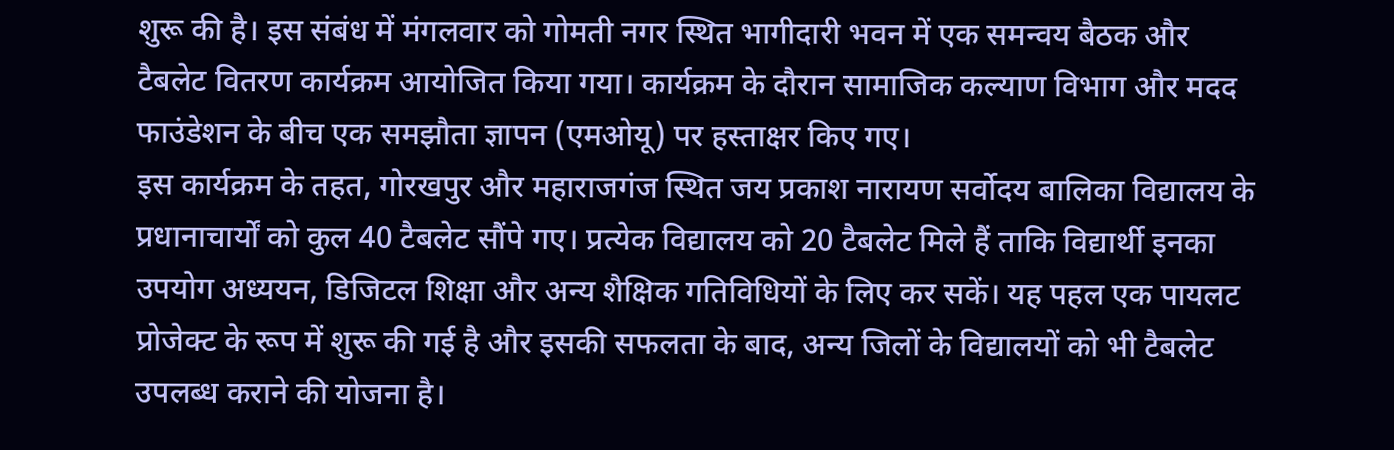शुरू की है। इस संबंध में मंगलवार को गोमती नगर स्थित भागीदारी भवन में एक समन्वय बैठक और टैबलेट वितरण कार्यक्रम आयोजित किया गया। कार्यक्रम के दौरान सामाजिक कल्याण विभाग और मदद फाउंडेशन के बीच एक समझौता ज्ञापन (एमओयू) पर हस्ताक्षर किए गए।
इस कार्यक्रम के तहत, गोरखपुर और महाराजगंज स्थित जय प्रकाश नारायण सर्वोदय बालिका विद्यालय के प्रधानाचार्यों को कुल 40 टैबलेट सौंपे गए। प्रत्येक विद्यालय को 20 टैबलेट मिले हैं ताकि विद्यार्थी इनका उपयोग अध्ययन, डिजिटल शिक्षा और अन्य शैक्षिक गतिविधियों के लिए कर सकें। यह पहल एक पायलट प्रोजेक्ट के रूप में शुरू की गई है और इसकी सफलता के बाद, अन्य जिलों के विद्यालयों को भी टैबलेट उपलब्ध कराने की योजना है।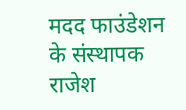मदद फाउंडेशन के संस्थापक राजेश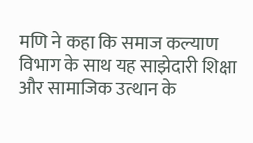मणि ने कहा कि समाज कल्याण विभाग के साथ यह साझेदारी शिक्षा और सामाजिक उत्थान के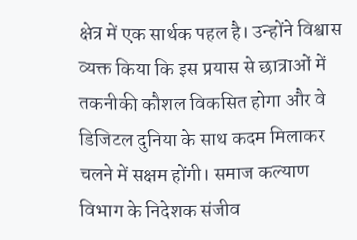क्षेत्र में एक सार्थक पहल है। उन्होंने विश्वास व्यक्त किया कि इस प्रयास से छात्राओं में तकनीकी कौशल विकसित होगा और वे डिजिटल दुनिया के साथ कदम मिलाकर चलने में सक्षम होंगी। समाज कल्याण विभाग के निदेशक संजीव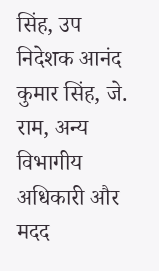सिंह, उप निदेशक आनंद कुमार सिंह, जे. राम, अन्य विभागीय अधिकारी और मदद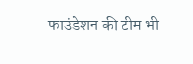फाउंडेशन की टीम भी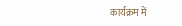कार्यक्रम में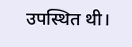उपस्थित थी।